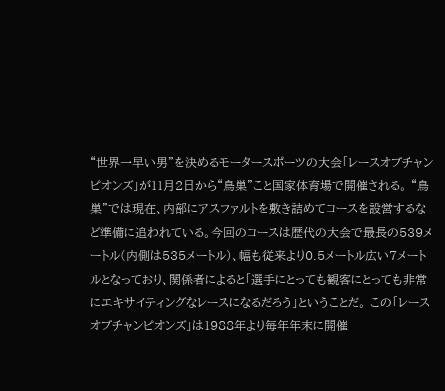“世界一早い男”を決めるモータースポーツの大会「レースオブチャンピオンズ」が11月2日から“鳥巣”こと国家体育場で開催される。 “鳥巣”では現在、内部にアスファルトを敷き詰めてコースを設営するなど準備に追われている。今回のコースは歴代の大会で最長の539メートル(内側は535メートル)、幅も従来より0.5メートル広い7メートルとなっており、関係者によると「選手にとっても観客にとっても非常にエキサイティングなレースになるだろう」ということだ。 この「レースオブチャンピオンズ」は1988年より毎年年末に開催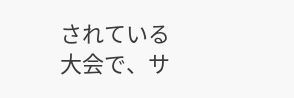されている大会で、サ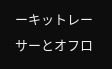ーキットレーサーとオフロ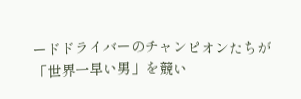ードドライバーのチャンピオンたちが「世界一早い男」を競い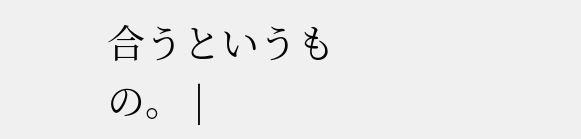合うというもの。 |